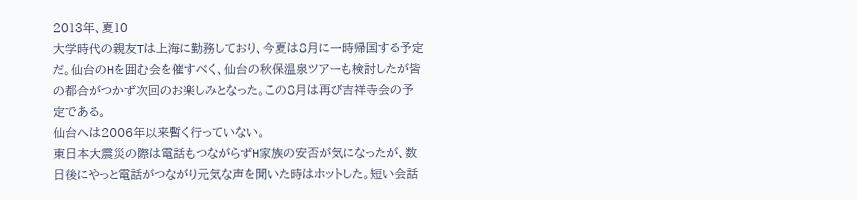2013年、夏10
大学時代の親友Tは上海に勤務しており、今夏は8月に一時帰国する予定だ。仙台のHを囲む会を催すべく、仙台の秋保温泉ツアーも検討したが皆の都合がつかず次回のお楽しみとなった。この8月は再び吉祥寺会の予定である。
仙台へは2006年以来暫く行っていない。
東日本大震災の際は電話もつながらずH家族の安否が気になったが、数日後にやっと電話がつながり元気な声を聞いた時はホットした。短い会話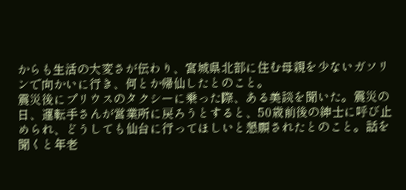からも生活の大変さが伝わり、宮城県北部に住む母親を少ないガソリンで向かいに行き、何とか帰仙したとのこと。
震災後にプリウスのタクシーに乗った際、ある美談を聞いた。震災の日、運転手さんが営業所に戻ろうとすると、50歳前後の紳士に呼び止められ、どうしても仙台に行ってほしいと懇願されたとのこと。話を聞くと年老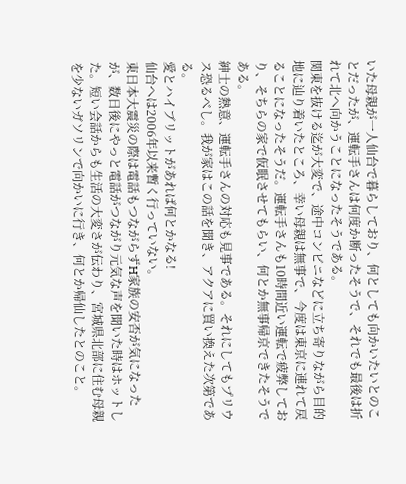いた母親が一人仙台で暮らしており、何としても向かいたいとのことだったが、運転手さんは何度か断ったそうで、それでも最後は折れて北へ向かうことになったそうである。
関東を抜ける迄が大変で、途中コンビニなどに立ち寄りながら目的地に辿り着いたところ、幸い母親は無事で、今度は東京に連れて戻ることになったそうだ。運転手さんも10時間近い運転で疲弊しており、そちらの家で仮眠させてもらい、何とか無事帰京できたそうである。
紳士の熱意、運転手さんの対応も見事である。それにしてもプリウス恐るべし。我が家はこの話を聞き、アクアに買い換えた次第である。
愛とハイブリットがあれば何とかなる!
仙台へは2006年以来暫く行っていない。
東日本大震災の際は電話もつながらずH家族の安否が気になったが、数日後にやっと電話がつながり元気な声を聞いた時はホットした。短い会話からも生活の大変さが伝わり、宮城県北部に住む母親を少ないガソリンで向かいに行き、何とか帰仙したとのこと。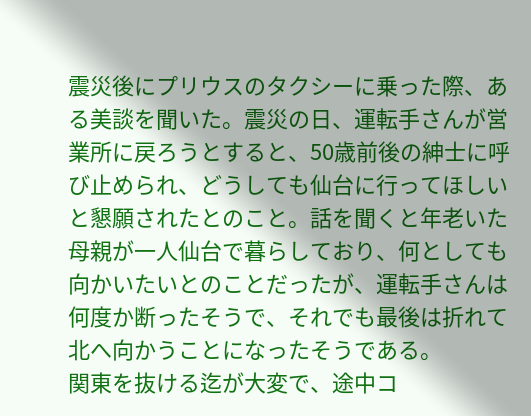震災後にプリウスのタクシーに乗った際、ある美談を聞いた。震災の日、運転手さんが営業所に戻ろうとすると、50歳前後の紳士に呼び止められ、どうしても仙台に行ってほしいと懇願されたとのこと。話を聞くと年老いた母親が一人仙台で暮らしており、何としても向かいたいとのことだったが、運転手さんは何度か断ったそうで、それでも最後は折れて北へ向かうことになったそうである。
関東を抜ける迄が大変で、途中コ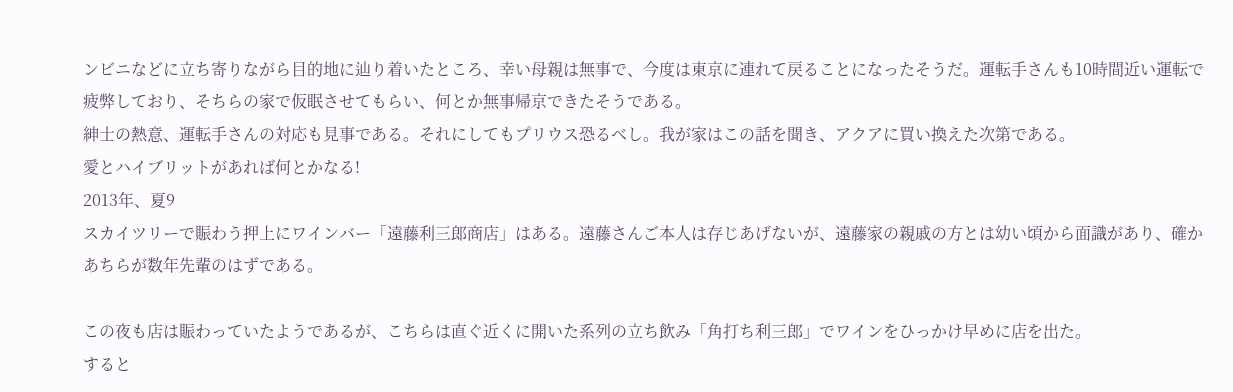ンビニなどに立ち寄りながら目的地に辿り着いたところ、幸い母親は無事で、今度は東京に連れて戻ることになったそうだ。運転手さんも10時間近い運転で疲弊しており、そちらの家で仮眠させてもらい、何とか無事帰京できたそうである。
紳士の熱意、運転手さんの対応も見事である。それにしてもプリウス恐るべし。我が家はこの話を聞き、アクアに買い換えた次第である。
愛とハイブリットがあれば何とかなる!
2013年、夏9
スカイツリーで賑わう押上にワインバー「遠藤利三郎商店」はある。遠藤さんご本人は存じあげないが、遠藤家の親戚の方とは幼い頃から面識があり、確かあちらが数年先輩のはずである。

この夜も店は賑わっていたようであるが、こちらは直ぐ近くに開いた系列の立ち飲み「角打ち利三郎」でワインをひっかけ早めに店を出た。
すると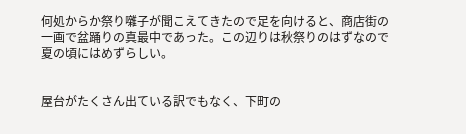何処からか祭り囃子が聞こえてきたので足を向けると、商店街の一画で盆踊りの真最中であった。この辺りは秋祭りのはずなので夏の頃にはめずらしい。


屋台がたくさん出ている訳でもなく、下町の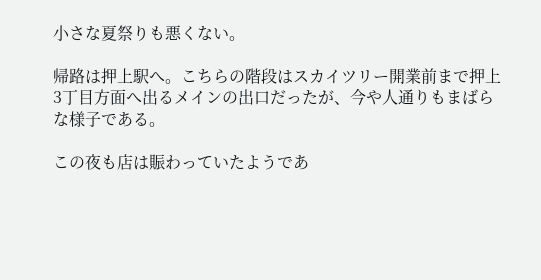小さな夏祭りも悪くない。

帰路は押上駅へ。こちらの階段はスカイツリー開業前まで押上3丁目方面へ出るメインの出口だったが、今や人通りもまばらな様子である。

この夜も店は賑わっていたようであ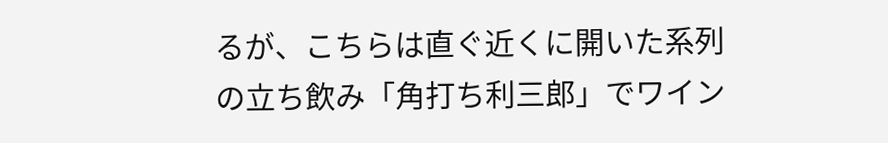るが、こちらは直ぐ近くに開いた系列の立ち飲み「角打ち利三郎」でワイン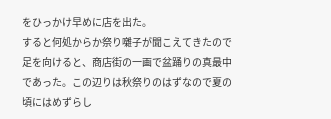をひっかけ早めに店を出た。
すると何処からか祭り囃子が聞こえてきたので足を向けると、商店街の一画で盆踊りの真最中であった。この辺りは秋祭りのはずなので夏の頃にはめずらし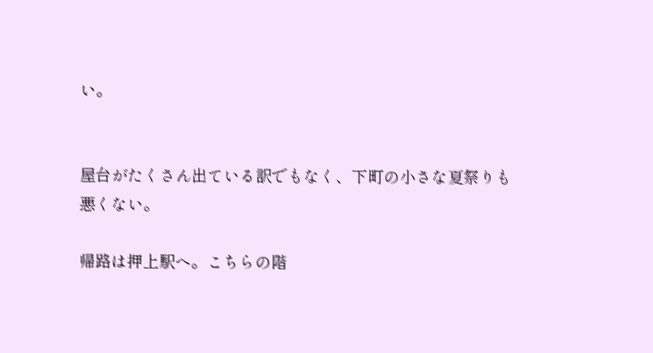い。


屋台がたくさん出ている訳でもなく、下町の小さな夏祭りも悪くない。

帰路は押上駅へ。こちらの階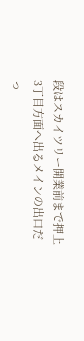段はスカイツリー開業前まで押上3丁目方面へ出るメインの出口だっ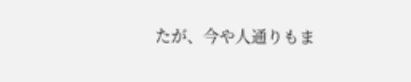たが、今や人通りもま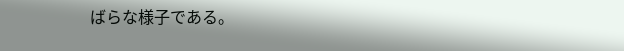ばらな様子である。